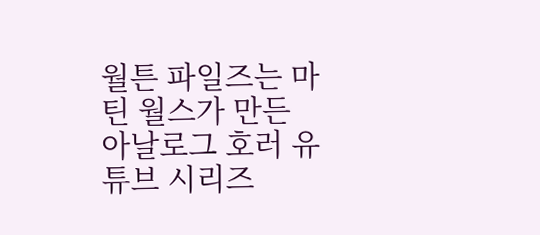월튼 파일즈는 마틴 월스가 만든 아날로그 호러 유튜브 시리즈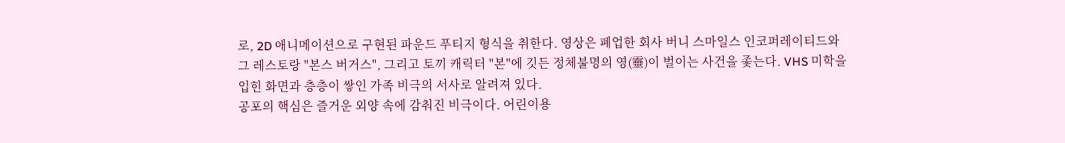로, 2D 애니메이션으로 구현된 파운드 푸티지 형식을 취한다. 영상은 폐업한 회사 버니 스마일스 인코퍼레이티드와 그 레스토랑 "본스 버거스", 그리고 토끼 캐릭터 "본"에 깃든 정체불명의 영(靈)이 벌이는 사건을 좇는다. VHS 미학을 입힌 화면과 층층이 쌓인 가족 비극의 서사로 알려져 있다.
공포의 핵심은 즐거운 외양 속에 감춰진 비극이다. 어린이용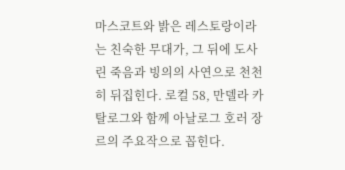마스코트와 밝은 레스토랑이라는 친숙한 무대가, 그 뒤에 도사린 죽음과 빙의의 사연으로 천천히 뒤집힌다. 로컬 58, 만델라 카탈로그와 함께 아날로그 호러 장르의 주요작으로 꼽힌다.